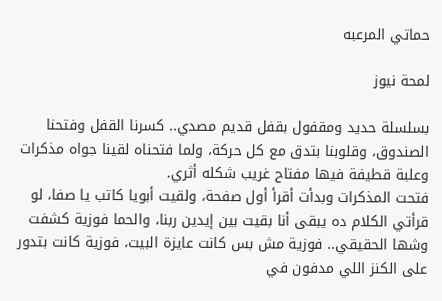حماتي المرعبه

لمحة نيوز

بسلسلة حديد ومقفول بقفل قديم مصدي.. كسرنا القفل وفتحنا الصندوق، وقلوبنا بتدق مع كل حركة، ولما فتحناه لقينا جواه مذكرات وعلبة قطيفة فيها مفتاح غريب شكله أثري.
فتحت المذكرات وبدأت أقرأ أول صفحة، ولقيت أبويا كاتب يا صفا، لو قرأتي الكلام ده يبقى أنا بقيت بين إيدين ربنا، والحما فوزية كشفت وشها الحقيقي.. فوزية مش بس كانت عايزة البيت، فوزية كانت بتدور على الكنز اللي مدفون في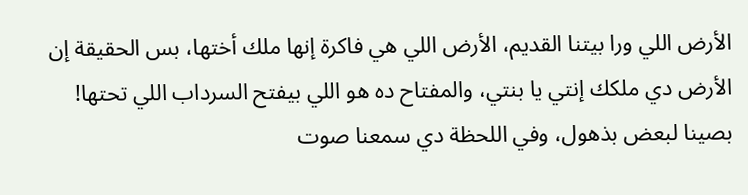الأرض اللي ورا بيتنا القديم، الأرض اللي هي فاكرة إنها ملك أختها، بس الحقيقة إن الأرض دي ملكك إنتي يا بنتي، والمفتاح ده هو اللي بيفتح السرداب اللي تحتها!
بصينا لبعض بذهول، وفي اللحظة دي سمعنا صوت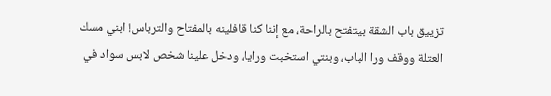تزييق باب الشقة بيتفتح بالراحة، مع إننا كنا قافلينه بالمفتاح والترباس! ابني مسك العتلة ووقف ورا الباب، وبنتي استخبت ورايا، ودخل علينا شخص لابس سواد في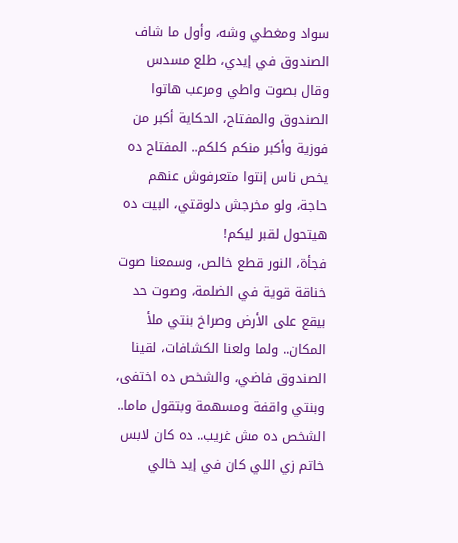سواد ومغطي وشه، وأول ما شاف الصندوق في إيدي، طلع مسدس وقال بصوت واطي ومرعب هاتوا الصندوق والمفتاح، الحكاية أكبر من فوزية وأكبر منكم كلكم.. المفتاح ده يخص ناس إنتوا متعرفوش عنهم حاجة، ولو مخرجش دلوقتي، البيت ده هيتحول لقبر ليكم!
فجأة، النور قطع خالص، وسمعنا صوت خناقة قوية في الضلمة، وصوت حد بيقع على الأرض وصراخ بنتي ملأ المكان.. ولما ولعنا الكشافات، لقينا الصندوق فاضي، والشخص ده اختفى، وبنتي واقفة ومسهمة وبتقول ماما.. الشخص ده مش غريب.. ده كان لابس خاتم زي اللي كان في إيد خالي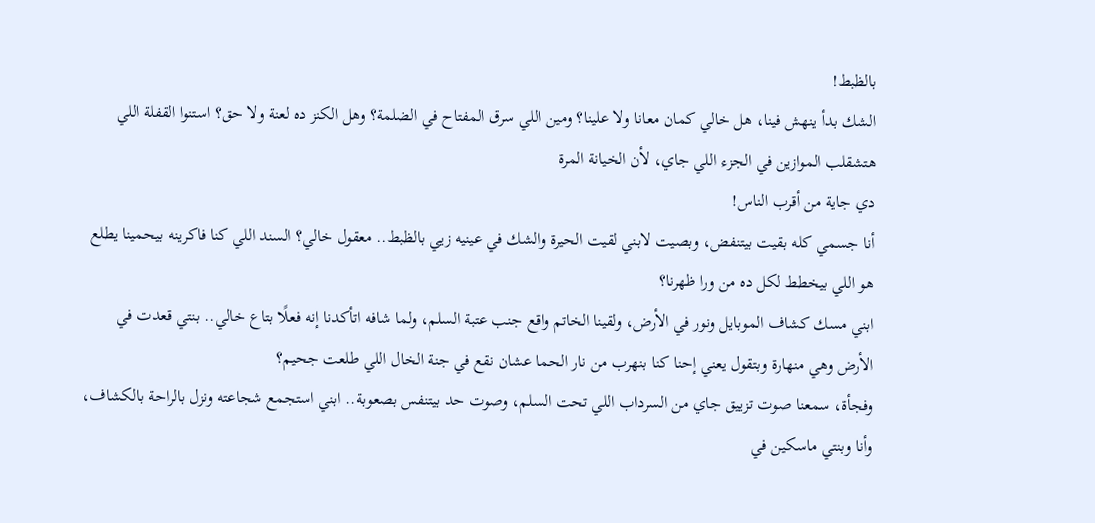بالظبط!
الشك بدأ ينهش فينا، هل خالي كمان معانا ولا علينا؟ ومين اللي سرق المفتاح في الضلمة؟ وهل الكنز ده لعنة ولا حق؟ استنوا القفلة اللي هتشقلب الموازين في الجزء اللي جاي، لأن الخيانة المرة
دي جاية من أقرب الناس!
أنا جسمي كله بقيت بيتنفض، وبصيت لابني لقيت الحيرة والشك في عينيه زيي بالظبط.. معقول خالي؟ السند اللي كنا فاكرينه بيحمينا يطلع هو اللي بيخطط لكل ده من ورا ظهرنا؟
ابني مسك كشاف الموبايل ونور في الأرض، ولقينا الخاتم واقع جنب عتبة السلم، ولما شافه اتأكدنا إنه فعلًا بتاع خالي.. بنتي قعدت في الأرض وهي منهارة وبتقول يعني إحنا كنا بنهرب من نار الحما عشان نقع في جنة الخال اللي طلعت جحيم؟
وفجأة، سمعنا صوت تزييق جاي من السرداب اللي تحت السلم، وصوت حد بيتنفس بصعوبة.. ابني استجمع شجاعته ونزل بالراحة بالكشاف، وأنا وبنتي ماسكين في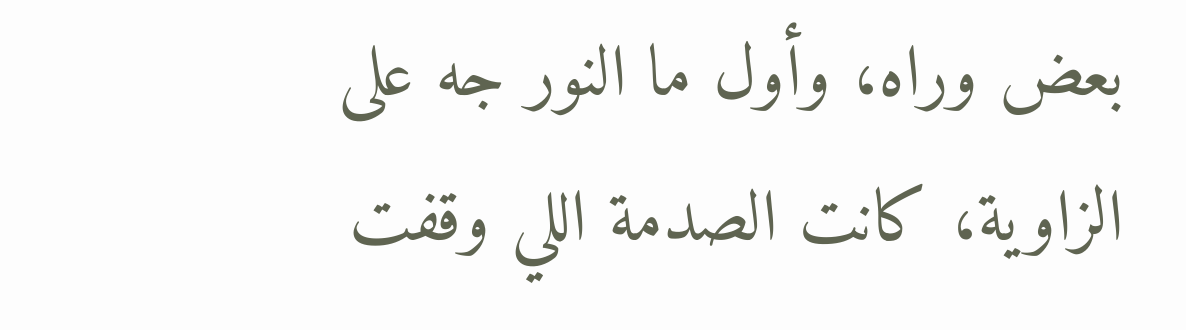بعض وراه، وأول ما النور جه على الزاوية، كانت الصدمة اللي وقفت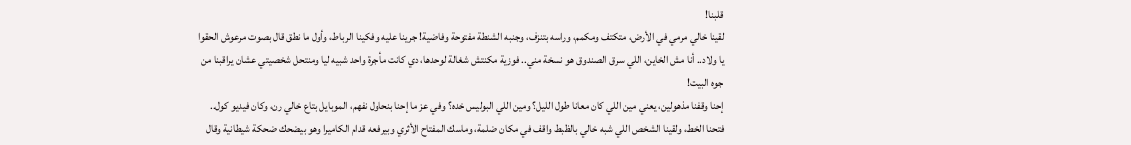قلبنا!
لقينا خالي مرمي في الأرض، متكتف ومكمم، وراسه بتنزف، وجنبه الشنطة مفتوحة وفاضية! جرينا عليه وفكينا الرباط، وأول ما نطق قال بصوت مرعوش الحقوا يا ولاد.. أنا مش الخاين، اللي سرق الصندوق هو نسخة مني.. فوزية مكنتش شغالة لوحدها، دي كانت مأجرة واحد شبيه ليا ومنتحل شخصيتي عشان يراقبنا من جوه البيت!
إحنا وقفنا مذهولين، يعني مين اللي كان معانا طول الليل؟ ومين اللي البوليس خده؟ وفي عز ما إحنا بنحاول نفهم، الموبايل بتاع خالي رن، وكان فيديو كول.. فتحنا الخط، ولقينا الشخص اللي شبه خالي بالظبط واقف في مكان ضلمة، وماسك المفتاح الأثري وبيرفعه قدام الكاميرا وهو بيضحك ضحكة شيطانية وقال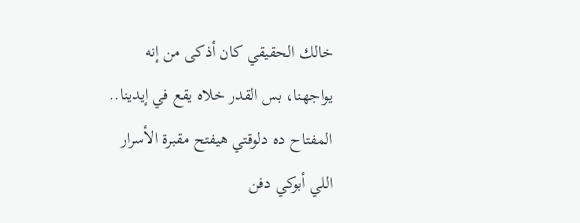خالك الحقيقي كان أذكى من إنه يواجهنا، بس القدر خلاه يقع في إيدينا.. المفتاح ده دلوقتي هيفتح مقبرة الأسرار اللي أبوكي دفن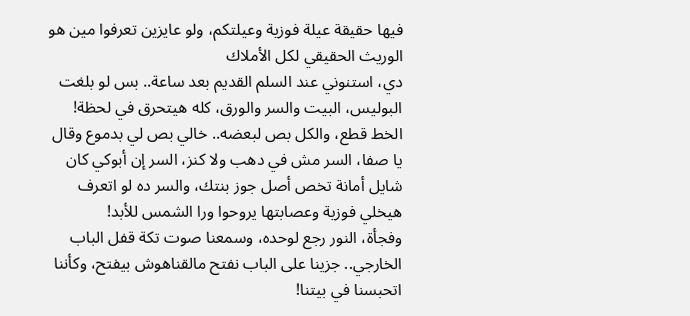فيها حقيقة عيلة فوزية وعيلتكم، ولو عايزين تعرفوا مين هو الوريث الحقيقي لكل الأملاك
دي، استنوني عند السلم القديم بعد ساعة.. بس لو بلغت البوليس، البيت والسر والورق، كله هيتحرق في لحظة!
الخط قطع، والكل بص لبعضه.. خالي بص لي بدموع وقال يا صفا، السر مش في دهب ولا كنز، السر إن أبوكي كان شايل أمانة تخص أصل جوز بنتك، والسر ده لو اتعرف هيخلي فوزية وعصابتها يروحوا ورا الشمس للأبد!
وفجأة، النور رجع لوحده، وسمعنا صوت تكة قفل الباب الخارجي.. جزينا على الباب نفتح مالقناهوش بيفتح، وكأننا اتحبسنا في بيتنا!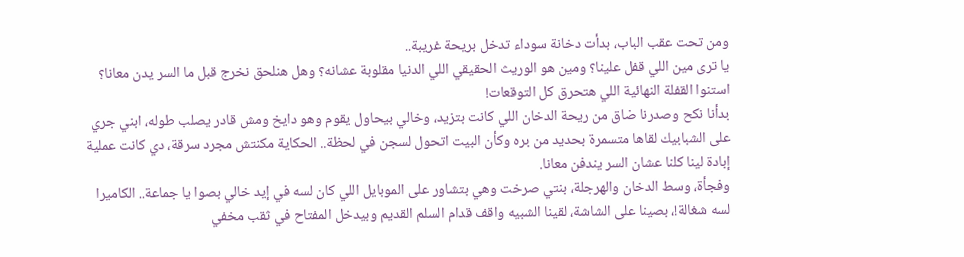ومن تحت عقب الباب، بدأت دخانة سوداء تدخل بريحة غريبة..
يا ترى مين اللي قفل علينا؟ ومين هو الوريث الحقيقي اللي الدنيا مقلوبة عشانه؟ وهل هنلحق نخرج قبل ما السر يدن معانا؟ استنوا القفلة النهائية اللي هتحرق كل التوقعات!
بدأنا نكح وصدرنا ضاق من ريحة الدخان اللي كانت بتزيد، وخالي بيحاول يقوم وهو دايخ ومش قادر يصلب طوله، ابني جري على الشبابيك لقاها متسمرة بحديد من بره وكأن البيت اتحول لسجن في لحظة.. الحكاية مكنتش مجرد سرقة، دي كانت عملية إبادة لينا كلنا عشان السر يندفن معانا.
وفجأة، وسط الدخان والهرجلة، بنتي صرخت وهي بتشاور على الموبايل اللي كان لسه في إيد خالي بصوا يا جماعة.. الكاميرا لسه شغالة!، بصينا على الشاشة، لقينا الشبيه واقف قدام السلم القديم وبيدخل المفتاح في ثقب مخفي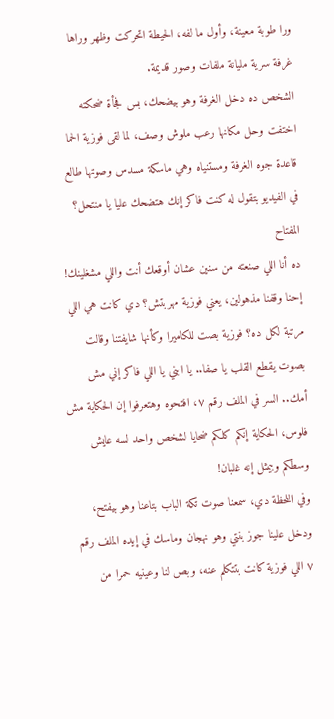ورا طوبة معينة، وأول ما لفه، الحيطة اتحركت وظهر وراها غرفة سرية مليانة ملفات وصور قديمة.
الشخص ده دخل الغرفة وهو بيضحك، بس فجأة ضحكته اختفت وحل مكانها رعب ملوش وصف، لما لقى فوزية الحما قاعدة جوه الغرفة ومستنياه وهي ماسكة مسدس وصوتها طالع في الفيديو بتقول له كنت فاكر إنك هتضحك عليا يا منتحل؟ المفتاح
ده أنا اللي صنعته من سنين عشان أوقعك أنت واللي مشغلينك!
إحنا وقفنا مذهولين، يعني فوزية مهربتش؟ دي كانت هي اللي مرتبة لكل ده؟ فوزية بصت للكاميرا وكأنها شايفتنا وقالت بصوت يقطع القلب يا صفا.. يا ابني يا اللي فاكر إني مش أمك.. السر في الملف رقم ٧، افتحوه وهتعرفوا إن الحكاية مش فلوس، الحكاية إنكم كلكم ضحايا لشخص واحد لسه عايش وسطكم وبيمثل إنه غلبان!
وفي اللحظة دي، سمعنا صوت تكة الباب بتاعنا وهو بيفتح، ودخل علينا جوز بنتي وهو نهجان وماسك في إيده الملف رقم ٧ اللي فوزية كانت بتتكلم عنه، وبص لنا وعينيه حمرا من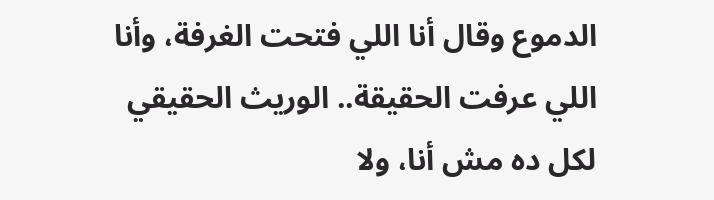الدموع وقال أنا اللي فتحت الغرفة، وأنا اللي عرفت الحقيقة.. الوريث الحقيقي لكل ده مش أنا، ولا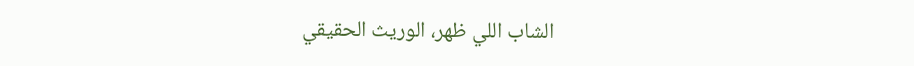الشاب اللي ظهر، الوريث الحقيقي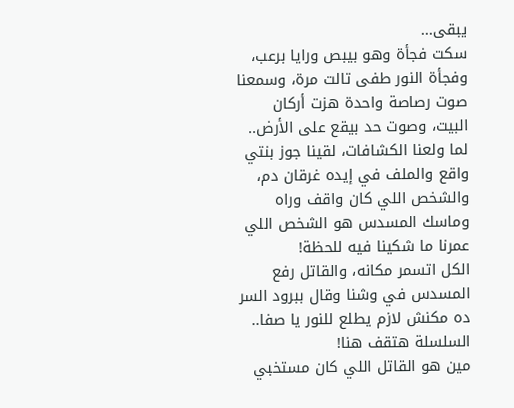يبقى...
سكت فجأة وهو بيبص ورايا برعب، وفجأة النور طفى تالت مرة، وسمعنا صوت رصاصة واحدة هزت أركان البيت، وصوت حد بيقع على الأرض.. لما ولعنا الكشافات، لقينا جوز بنتي واقع والملف في إيده غرقان دم، والشخص اللي كان واقف وراه وماسك المسدس هو الشخص اللي عمرنا ما شكينا فيه للحظة!
الكل اتسمر مكانه، والقاتل رفع المسدس في وشنا وقال ببرود السر ده مكنش لازم يطلع للنور يا صفا.. السلسلة هتقف هنا!
مين هو القاتل اللي كان مستخبي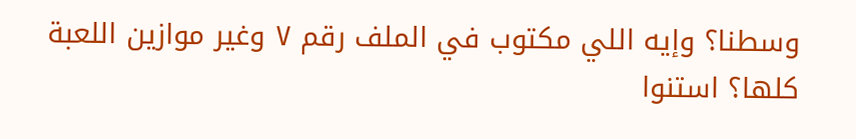وسطنا؟ وإيه اللي مكتوب في الملف رقم ٧ وغير موازين اللعبة كلها؟ استنوا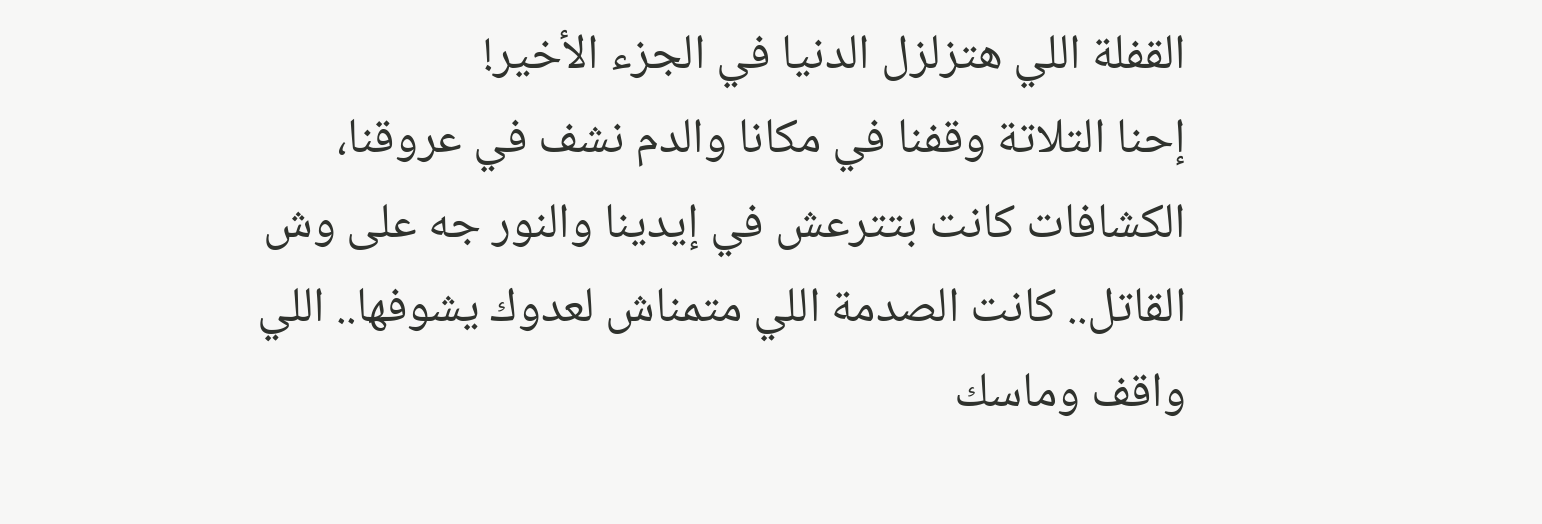القفلة اللي هتزلزل الدنيا في الجزء الأخير!
إحنا التلاتة وقفنا في مكانا والدم نشف في عروقنا، الكشافات كانت بتترعش في إيدينا والنور جه على وش القاتل.. كانت الصدمة اللي متمناش لعدوك يشوفها.. اللي واقف وماسك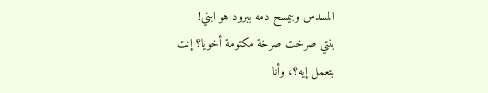المسدس وبيمسح دمه ببرود هو ابني!
بنتي صرخت صرخة مكتومة أخويا؟ إنت
بتعمل إيه؟، وأنا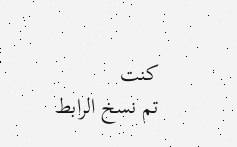كنت
تم نسخ الرابط